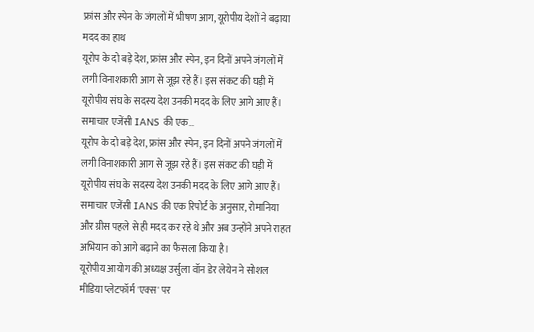फ्रांस और स्पेन के जंगलों में भीषण आग, यूरोपीय देशों ने बढ़ाया मदद का हाथ
यूरोप के दो बड़े देश, फ्रांस और स्पेन, इन दिनों अपने जंगलों में लगी विनाशकारी आग से जूझ रहे हैं। इस संकट की घड़ी में यूरोपीय संघ के सदस्य देश उनकी मदद के लिए आगे आए हैं। समाचार एजेंसी IANS की एक…
यूरोप के दो बड़े देश, फ्रांस और स्पेन, इन दिनों अपने जंगलों में लगी विनाशकारी आग से जूझ रहे हैं। इस संकट की घड़ी में यूरोपीय संघ के सदस्य देश उनकी मदद के लिए आगे आए हैं। समाचार एजेंसी IANS की एक रिपोर्ट के अनुसार, रोमानिया और ग्रीस पहले से ही मदद कर रहे थे और अब उन्होंने अपने राहत अभियान को आगे बढ़ाने का फैसला किया है।
यूरोपीय आयोग की अध्यक्ष उर्सुला वॉन डेर लेयेन ने सोशल मीडिया प्लेटफॉर्म 'एक्स' पर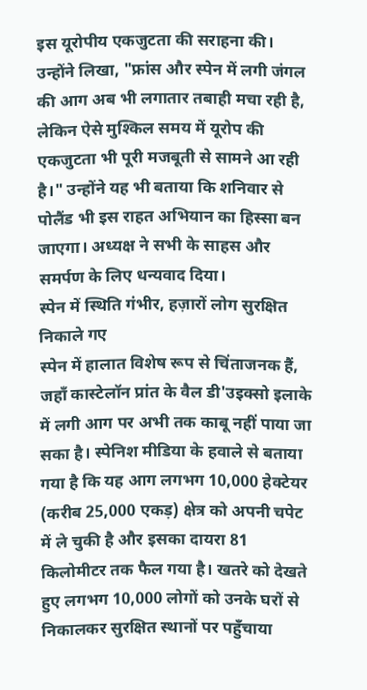इस यूरोपीय एकजुटता की सराहना की। उन्होंने लिखा, "फ्रांस और स्पेन में लगी जंगल की आग अब भी लगातार तबाही मचा रही है, लेकिन ऐसे मुश्किल समय में यूरोप की एकजुटता भी पूरी मजबूती से सामने आ रही है।" उन्होंने यह भी बताया कि शनिवार से पोलैंड भी इस राहत अभियान का हिस्सा बन जाएगा। अध्यक्ष ने सभी के साहस और समर्पण के लिए धन्यवाद दिया।
स्पेन में स्थिति गंभीर, हज़ारों लोग सुरक्षित निकाले गए
स्पेन में हालात विशेष रूप से चिंताजनक हैं, जहाँ कास्टेलॉन प्रांत के वैल डी'उइक्सो इलाके में लगी आग पर अभी तक काबू नहीं पाया जा सका है। स्पेनिश मीडिया के हवाले से बताया गया है कि यह आग लगभग 10,000 हेक्टेयर (करीब 25,000 एकड़) क्षेत्र को अपनी चपेट में ले चुकी है और इसका दायरा 81 किलोमीटर तक फैल गया है। खतरे को देखते हुए लगभग 10,000 लोगों को उनके घरों से निकालकर सुरक्षित स्थानों पर पहुँचाया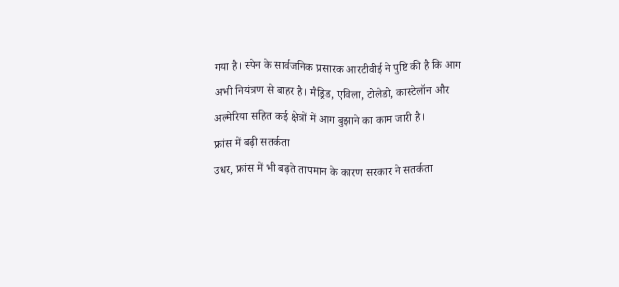गया है। स्पेन के सार्वजनिक प्रसारक आरटीवीई ने पुष्टि की है कि आग अभी नियंत्रण से बाहर है। मैड्रिड, एविला, टोलेडो, कास्टेलॉन और अल्मेरिया सहित कई क्षेत्रों में आग बुझाने का काम जारी है।
फ्रांस में बढ़ी सतर्कता
उधर, फ्रांस में भी बढ़ते तापमान के कारण सरकार ने सतर्कता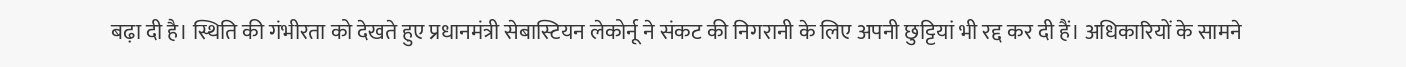बढ़ा दी है। स्थिति की गंभीरता को देखते हुए प्रधानमंत्री सेबास्टियन लेकोर्नू ने संकट की निगरानी के लिए अपनी छुट्टियां भी रद्द कर दी हैं। अधिकारियों के सामने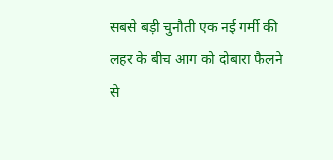सबसे बड़ी चुनौती एक नई गर्मी की लहर के बीच आग को दोबारा फैलने से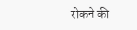रोकने की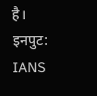है।
इनपुट: IANS